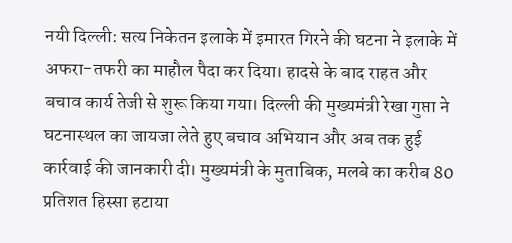नयी दिल्ली: सत्य निकेतन इलाके में इमारत गिरने की घटना ने इलाके में अफरा-तफरी का माहौल पैदा कर दिया। हादसे के बाद राहत और बचाव कार्य तेजी से शुरू किया गया। दिल्ली की मुख्यमंत्री रेखा गुप्ता ने घटनास्थल का जायजा लेते हुए बचाव अभियान और अब तक हुई कार्रवाई की जानकारी दी। मुख्यमंत्री के मुताबिक, मलबे का करीब 80 प्रतिशत हिस्सा हटाया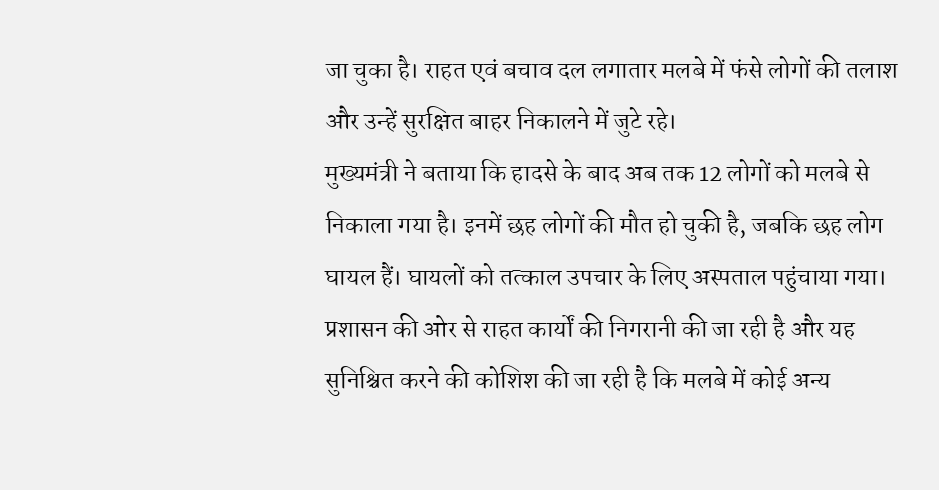जा चुका है। राहत एवं बचाव दल लगातार मलबे में फंसे लोगों की तलाश और उन्हें सुरक्षित बाहर निकालने में जुटे रहे।
मुख्यमंत्री ने बताया कि हादसे के बाद अब तक 12 लोगों को मलबे से निकाला गया है। इनमें छह लोगों की मौत हो चुकी है, जबकि छह लोग घायल हैं। घायलों को तत्काल उपचार के लिए अस्पताल पहुंचाया गया। प्रशासन की ओर से राहत कार्यों की निगरानी की जा रही है और यह सुनिश्चित करने की कोशिश की जा रही है कि मलबे में कोई अन्य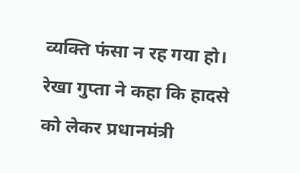व्यक्ति फंसा न रह गया हो।
रेखा गुप्ता ने कहा कि हादसे को लेकर प्रधानमंत्री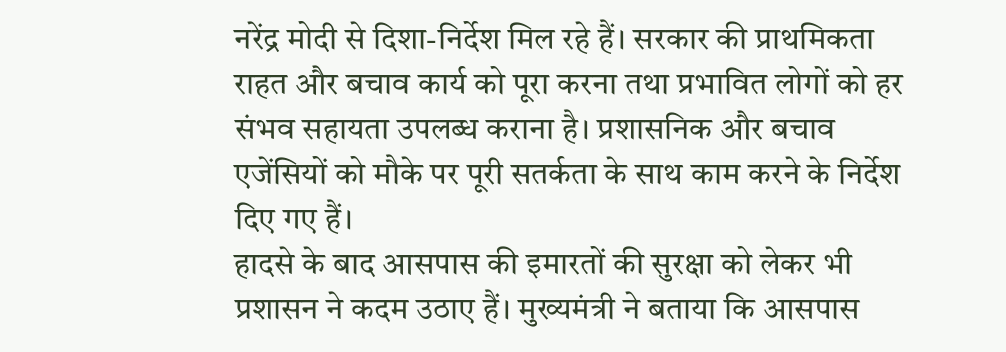नरेंद्र मोदी से दिशा-निर्देश मिल रहे हैं। सरकार की प्राथमिकता राहत और बचाव कार्य को पूरा करना तथा प्रभावित लोगों को हर संभव सहायता उपलब्ध कराना है। प्रशासनिक और बचाव एजेंसियों को मौके पर पूरी सतर्कता के साथ काम करने के निर्देश दिए गए हैं।
हादसे के बाद आसपास की इमारतों की सुरक्षा को लेकर भी प्रशासन ने कदम उठाए हैं। मुख्यमंत्री ने बताया कि आसपास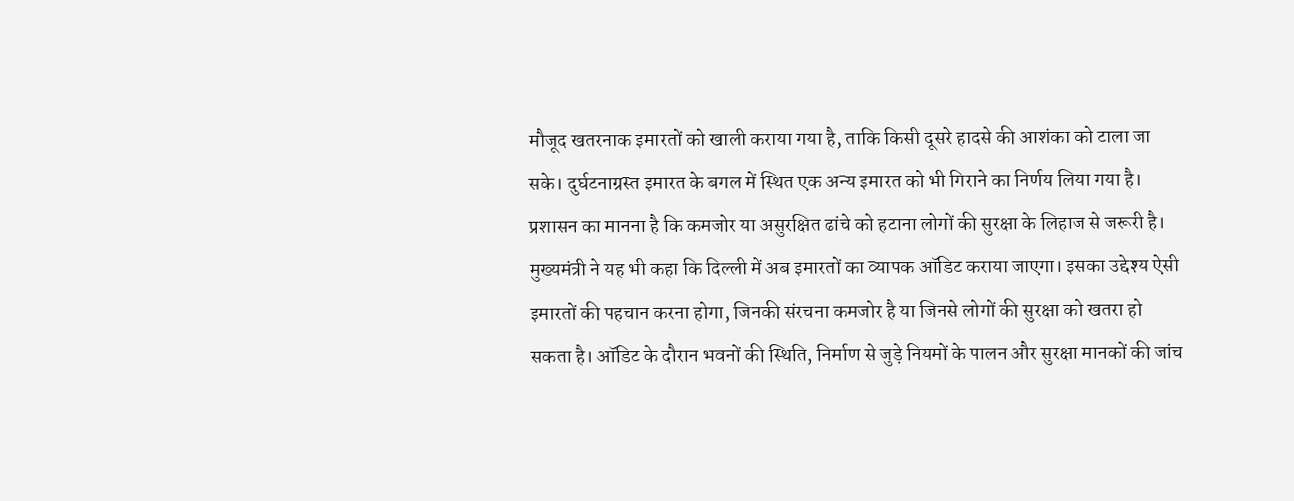मौजूद खतरनाक इमारतों को खाली कराया गया है, ताकि किसी दूसरे हादसे की आशंका को टाला जा सके। दुर्घटनाग्रस्त इमारत के बगल में स्थित एक अन्य इमारत को भी गिराने का निर्णय लिया गया है। प्रशासन का मानना है कि कमजोर या असुरक्षित ढांचे को हटाना लोगों की सुरक्षा के लिहाज से जरूरी है।
मुख्यमंत्री ने यह भी कहा कि दिल्ली में अब इमारतों का व्यापक ऑडिट कराया जाएगा। इसका उद्देश्य ऐसी इमारतों की पहचान करना होगा, जिनकी संरचना कमजोर है या जिनसे लोगों की सुरक्षा को खतरा हो सकता है। ऑडिट के दौरान भवनों की स्थिति, निर्माण से जुड़े नियमों के पालन और सुरक्षा मानकों की जांच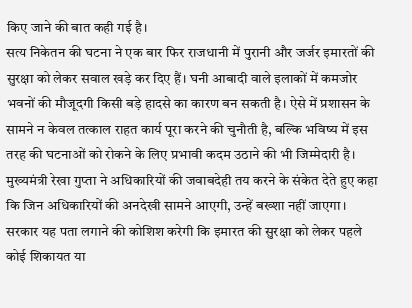किए जाने की बात कही गई है।
सत्य निकेतन की घटना ने एक बार फिर राजधानी में पुरानी और जर्जर इमारतों की सुरक्षा को लेकर सवाल खड़े कर दिए हैं। घनी आबादी वाले इलाकों में कमजोर भवनों की मौजूदगी किसी बड़े हादसे का कारण बन सकती है। ऐसे में प्रशासन के सामने न केवल तत्काल राहत कार्य पूरा करने की चुनौती है, बल्कि भविष्य में इस तरह की घटनाओं को रोकने के लिए प्रभावी कदम उठाने की भी जिम्मेदारी है।
मुख्यमंत्री रेखा गुप्ता ने अधिकारियों की जवाबदेही तय करने के संकेत देते हुए कहा कि जिन अधिकारियों की अनदेखी सामने आएगी, उन्हें बख्शा नहीं जाएगा। सरकार यह पता लगाने की कोशिश करेगी कि इमारत की सुरक्षा को लेकर पहले कोई शिकायत या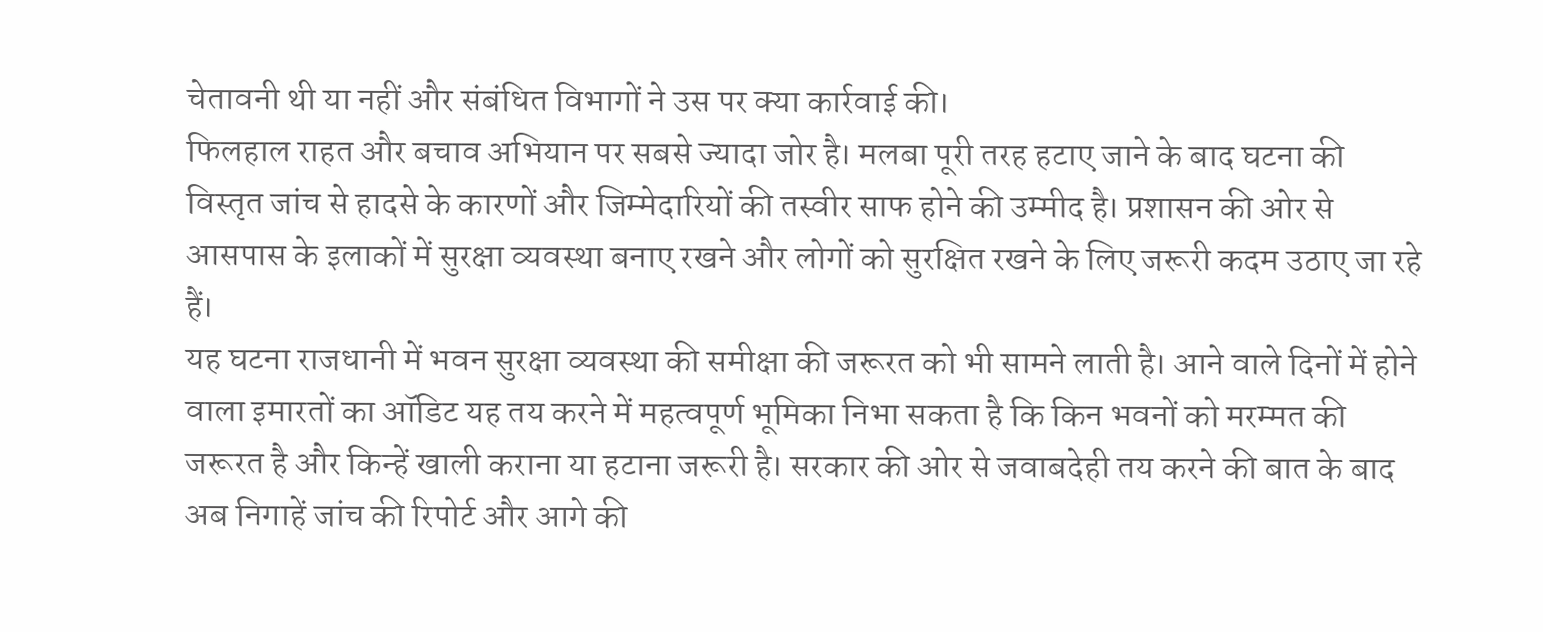चेतावनी थी या नहीं और संबंधित विभागों ने उस पर क्या कार्रवाई की।
फिलहाल राहत और बचाव अभियान पर सबसे ज्यादा जोर है। मलबा पूरी तरह हटाए जाने के बाद घटना की विस्तृत जांच से हादसे के कारणों और जिम्मेदारियों की तस्वीर साफ होने की उम्मीद है। प्रशासन की ओर से आसपास के इलाकों में सुरक्षा व्यवस्था बनाए रखने और लोगों को सुरक्षित रखने के लिए जरूरी कदम उठाए जा रहे हैं।
यह घटना राजधानी में भवन सुरक्षा व्यवस्था की समीक्षा की जरूरत को भी सामने लाती है। आने वाले दिनों में होने वाला इमारतों का ऑडिट यह तय करने में महत्वपूर्ण भूमिका निभा सकता है कि किन भवनों को मरम्मत की जरूरत है और किन्हें खाली कराना या हटाना जरूरी है। सरकार की ओर से जवाबदेही तय करने की बात के बाद अब निगाहें जांच की रिपोर्ट और आगे की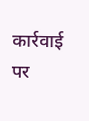कार्रवाई पर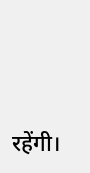रहेंगी।